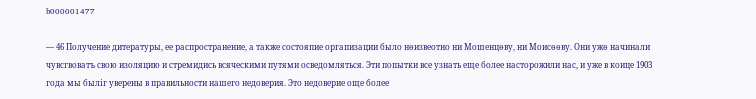b000001477

— 46 Получение дитературы, ее распространение, а также состояпие оргапизации было нѳизвеотно ни Мошенцѳву, ни Моисѳѳву. Они ужѳ начинали чувсгвоватъ свою изоляцию и стремидись всяческими путями осведомляться. Эти попытки все узнать еще более насторожили нас, и уже в коице 1903 года мы быліг уверены в правильности нашего недоверия. Это недоверие още более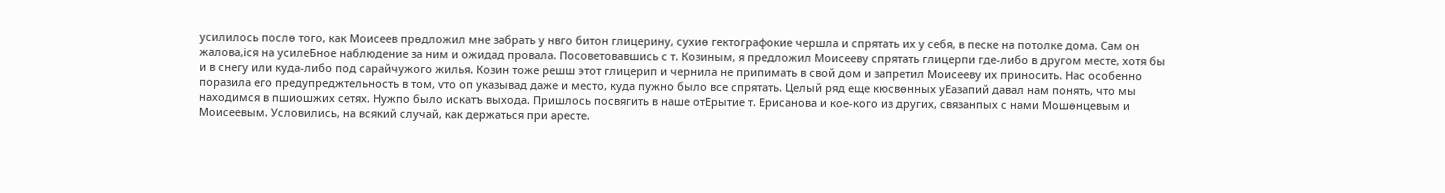усилилось послѳ того, как Моисеев прѳдложил мне забрать у нвго битон глицерину, сухиѳ гектографокие чершла и спрятать их у себя, в песке на потолке дома. Сам он жалова,іся на усилеБное наблюдение за ним и ожидад провала. Посоветовавшись с т. Козиным, я предложил Моисееву спрятать глицерпи где-либо в другом месте, хотя бы и в снегу или куда-либо под сарайчужого жилья. Козин тоже решш этот глицерип и чернила не припимать в свой дом и запретил Моисееву их приносить. Нас особенно поразила его предупреджтельность в том, ѵто оп указывад даже и место, куда пужно было все спрятать. Целый ряд еще кюсвѳнных уЕазапий давал нам понять, что мы находимся в пшиошжих сетях. Нужпо было искатъ выхода. Пришлось посвягить в наше отЕрытие т. Ерисанова и кое-кого из других, связанпых с нами Мошѳнцевым и Моисеевым. Условились, на всякий случай, как держаться при аресте.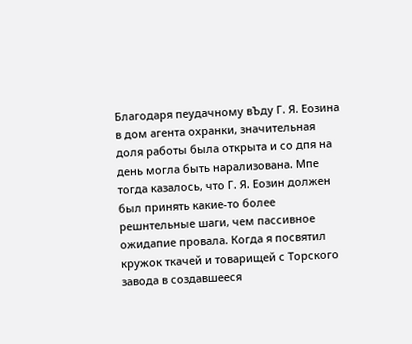Благодаря пеудачному вЪду Г. Я. Еозина в дом агента охранки, значительная доля работы была открыта и со дпя на день могла быть нарализована. Мпе тогда казалось, что Г. Я. Еозин должен был принять какие-то более решнтельные шаги, чем пассивное ожидапие провала. Когда я посвятил кружок ткачей и товарищей с Торского завода в создавшееся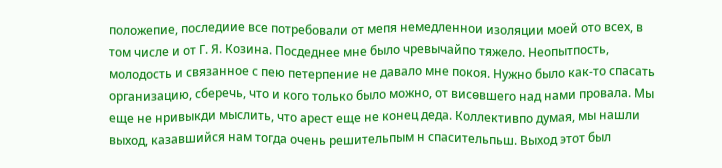положепие, последиие все потребовали от мепя немедленнои изоляции моей ото всех, в том числе и от Г. Я. Козина. Посдеднее мне было чревычайпо тяжело. Неопытпость, молодость и связанное с пею петерпение не давало мне покоя. Нужно было как-то спасать организацию, сберечь, что и кого только было можно, от висѳвшего над нами провала. Мы еще не нривыкди мыслить, что арест еще не конец деда. Коллективпо думая, мы нашли выход, казавшийся нам тогда очень решительпым н спасительпьш. Выход этот был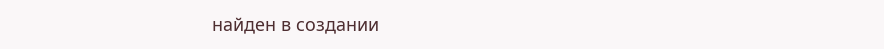найден в создании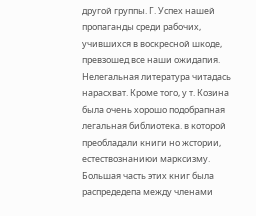другой группы. Г. Успех нашей пропаганды среди рабочих, учившихся в воскресной шкоде, превзошед все наши ожидапия. Нелегальная литература читадась нарасхват. Кроме того, у т. Козина была очень хорошо подобрапная легальная библиотека. в которой преобладали книги но жстории, естествознаниюи марксизму. Большая часть этих книг была распредедепа между членами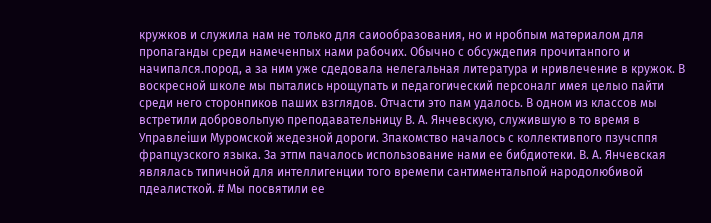кружков и служила нам не только для саиообразования, но и нробпым матѳриалом для пропаганды среди намеченпых нами рабочих. Обычно с обсуждепия прочитанпого и начипался.пород, а за ним уже сдедовала нелегальная литература и нривлечение в кружок. В воскресной школе мы пытались нрощупать и педагогический персоналг имея целыо пайти среди него сторонпиков паших взглядов. Отчасти это пам удалось. В одном из классов мы встретили добровольпую преподавательницу В. А. Янчевскую, служившую в то время в Управлеіши Муромской жедезной дороги. Зпакомство началось с коллективпого пзучсппя фрапцузского языка. За этпм пачалось использование нами ее бибдиотеки. В. А. Янчевская являлась типичной для интеллигенции того времепи сантиментальпой народолюбивой пдеалисткой. # Мы посвятили ее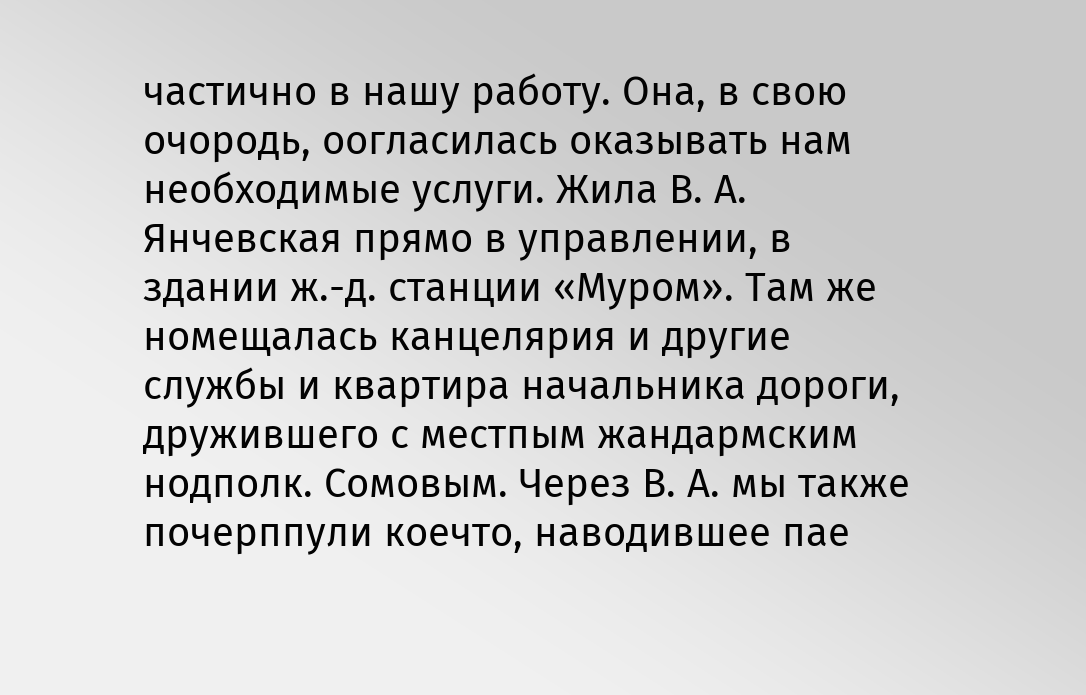частично в нашу работу. Она, в свою очородь, оогласилась оказывать нам необходимые услуги. Жила В. А. Янчевская прямо в управлении, в здании ж.-д. станции «Муром». Там же номещалась канцелярия и другие службы и квартира начальника дороги, дружившего с местпым жандармским нодполк. Сомовым. Через В. А. мы также почерппули коечто, наводившее пае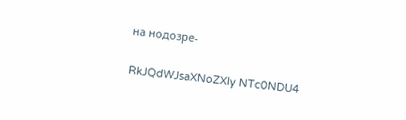на нодозре-

RkJQdWJsaXNoZXIy NTc0NDU4